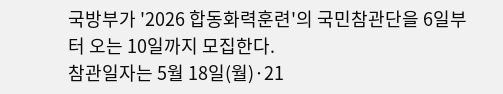국방부가 '2026 합동화력훈련'의 국민참관단을 6일부터 오는 10일까지 모집한다.
참관일자는 5월 18일(월)·21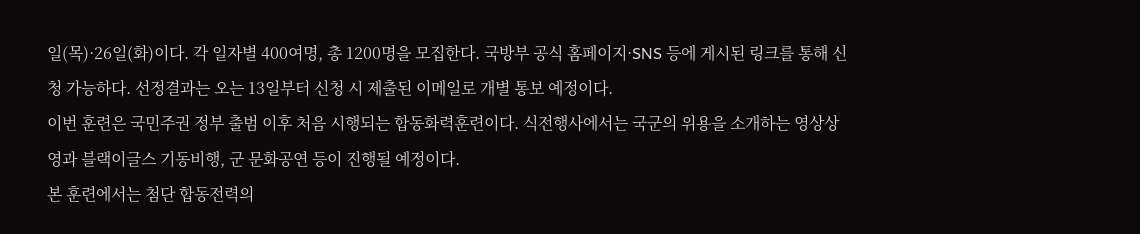일(목)·26일(화)이다. 각 일자별 400여명, 총 1200명을 모집한다. 국방부 공식 홈페이지·SNS 등에 게시된 링크를 통해 신청 가능하다. 선정결과는 오는 13일부터 신청 시 제출된 이메일로 개별 통보 예정이다.
이번 훈련은 국민주권 정부 출범 이후 처음 시행되는 합동화력훈련이다. 식전행사에서는 국군의 위용을 소개하는 영상상영과 블랙이글스 기동비행, 군 문화공연 등이 진행될 예정이다.
본 훈련에서는 첨단 합동전력의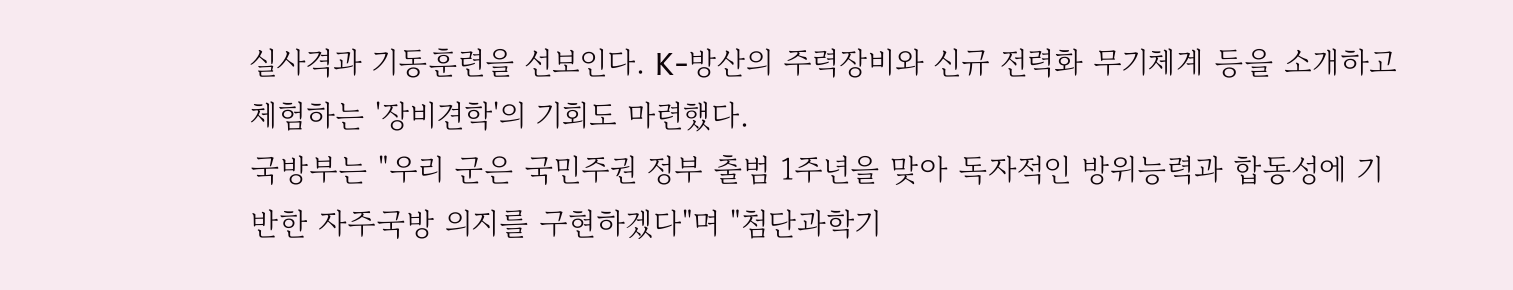실사격과 기동훈련을 선보인다. K-방산의 주력장비와 신규 전력화 무기체계 등을 소개하고 체험하는 '장비견학'의 기회도 마련했다.
국방부는 "우리 군은 국민주권 정부 출범 1주년을 맞아 독자적인 방위능력과 합동성에 기반한 자주국방 의지를 구현하겠다"며 "첨단과학기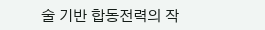술 기반 합동전력의 작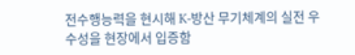전수행능력을 현시해 K-방산 무기체계의 실전 우수성을 현장에서 입증함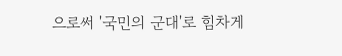으로써 '국민의 군대'로 힘차게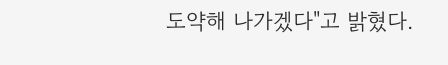도약해 나가겠다"고 밝혔다.